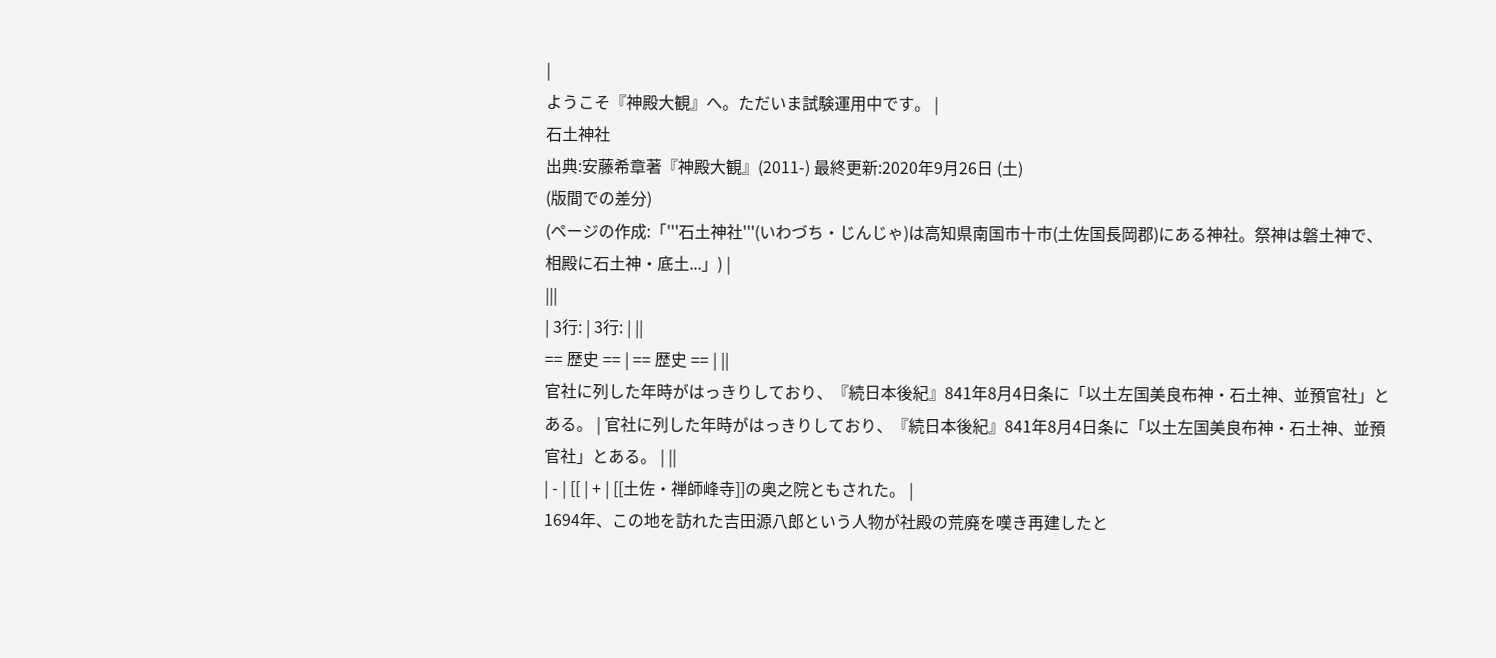|
ようこそ『神殿大観』へ。ただいま試験運用中です。 |
石土神社
出典:安藤希章著『神殿大観』(2011-) 最終更新:2020年9月26日 (土)
(版間での差分)
(ページの作成:「'''石土神社'''(いわづち・じんじゃ)は高知県南国市十市(土佐国長岡郡)にある神社。祭神は磐土神で、相殿に石土神・底土...」) |
|||
| 3行: | 3行: | ||
== 歴史 == | == 歴史 == | ||
官社に列した年時がはっきりしており、『続日本後紀』841年8月4日条に「以土左国美良布神・石土神、並預官社」とある。 | 官社に列した年時がはっきりしており、『続日本後紀』841年8月4日条に「以土左国美良布神・石土神、並預官社」とある。 | ||
| - | [[ | + | [[土佐・禅師峰寺]]の奥之院ともされた。 |
1694年、この地を訪れた吉田源八郎という人物が社殿の荒廃を嘆き再建したと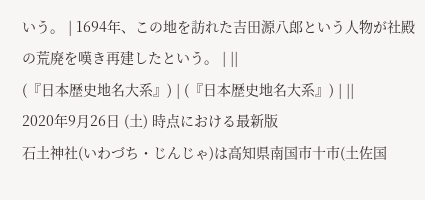いう。 | 1694年、この地を訪れた吉田源八郎という人物が社殿の荒廃を嘆き再建したという。 | ||
(『日本歴史地名大系』) | (『日本歴史地名大系』) | ||
2020年9月26日 (土) 時点における最新版
石土神社(いわづち・じんじゃ)は高知県南国市十市(土佐国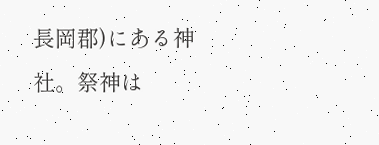長岡郡)にある神社。祭神は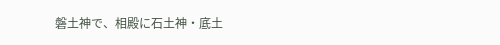磐土神で、相殿に石土神・底土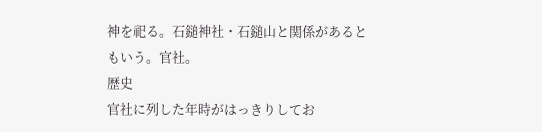神を祀る。石鎚神社・石鎚山と関係があるともいう。官社。
歴史
官社に列した年時がはっきりしてお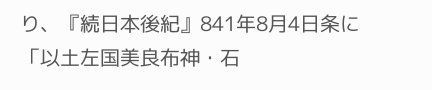り、『続日本後紀』841年8月4日条に「以土左国美良布神・石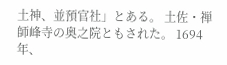土神、並預官社」とある。 土佐・禅師峰寺の奥之院ともされた。 1694年、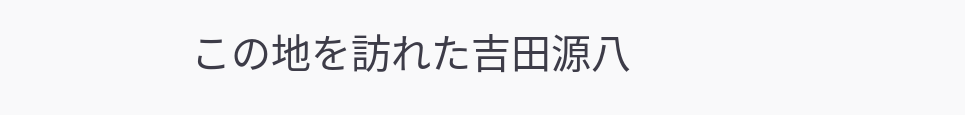この地を訪れた吉田源八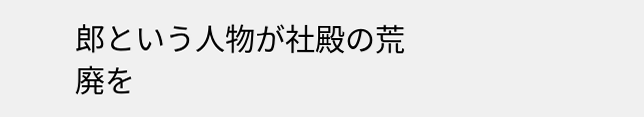郎という人物が社殿の荒廃を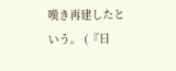嘆き再建したという。 (『日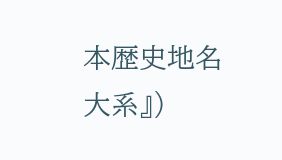本歴史地名大系』)